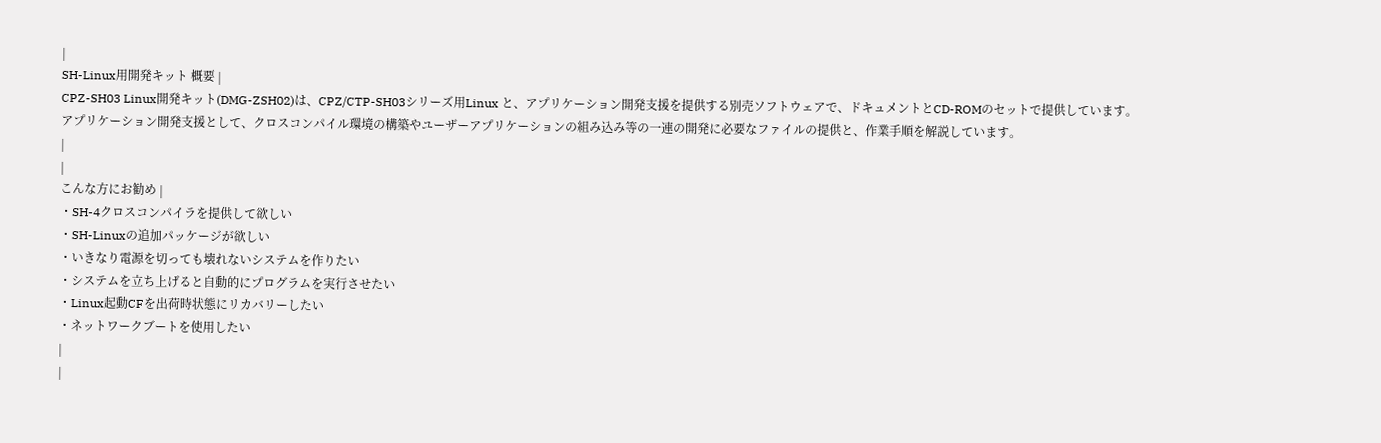|
SH-Linux用開発キット 概要 |
CPZ-SH03 Linux開発キット(DMG-ZSH02)は、CPZ/CTP-SH03シリーズ用Linux と、アプリケーション開発支援を提供する別売ソフトウェアで、ドキュメントとCD-ROMのセットで提供しています。
アプリケーション開発支援として、クロスコンパイル環境の構築やユーザーアプリケーションの組み込み等の一連の開発に必要なファイルの提供と、作業手順を解説しています。
|
|
こんな方にお勧め |
・SH-4クロスコンパイラを提供して欲しい
・SH-Linuxの追加パッケージが欲しい
・いきなり電源を切っても壊れないシステムを作りたい
・システムを立ち上げると自動的にプログラムを実行させたい
・Linux起動CFを出荷時状態にリカバリーしたい
・ネットワークブートを使用したい
|
|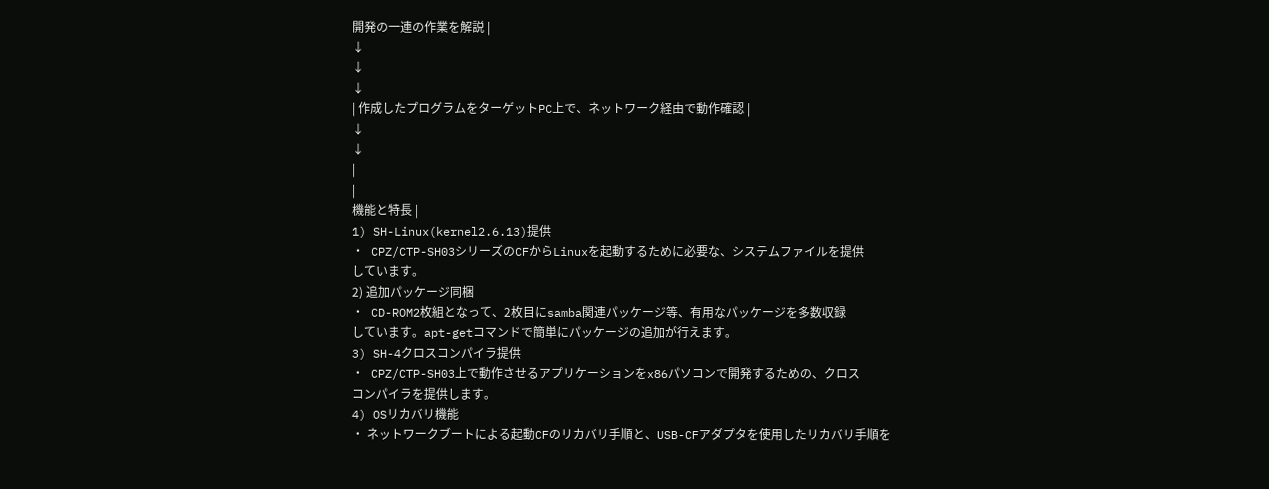開発の一連の作業を解説 |
↓
↓
↓
| 作成したプログラムをターゲットPC上で、ネットワーク経由で動作確認 |
↓
↓
|
|
機能と特長 |
1) SH-Linux(kernel2.6.13)提供
・ CPZ/CTP-SH03シリーズのCFからLinuxを起動するために必要な、システムファイルを提供
しています。
2) 追加パッケージ同梱
・ CD-ROM2枚組となって、2枚目にsamba関連パッケージ等、有用なパッケージを多数収録
しています。apt-getコマンドで簡単にパッケージの追加が行えます。
3) SH-4クロスコンパイラ提供
・ CPZ/CTP-SH03上で動作させるアプリケーションをx86パソコンで開発するための、クロス
コンパイラを提供します。
4) OSリカバリ機能
・ ネットワークブートによる起動CFのリカバリ手順と、USB-CFアダプタを使用したリカバリ手順を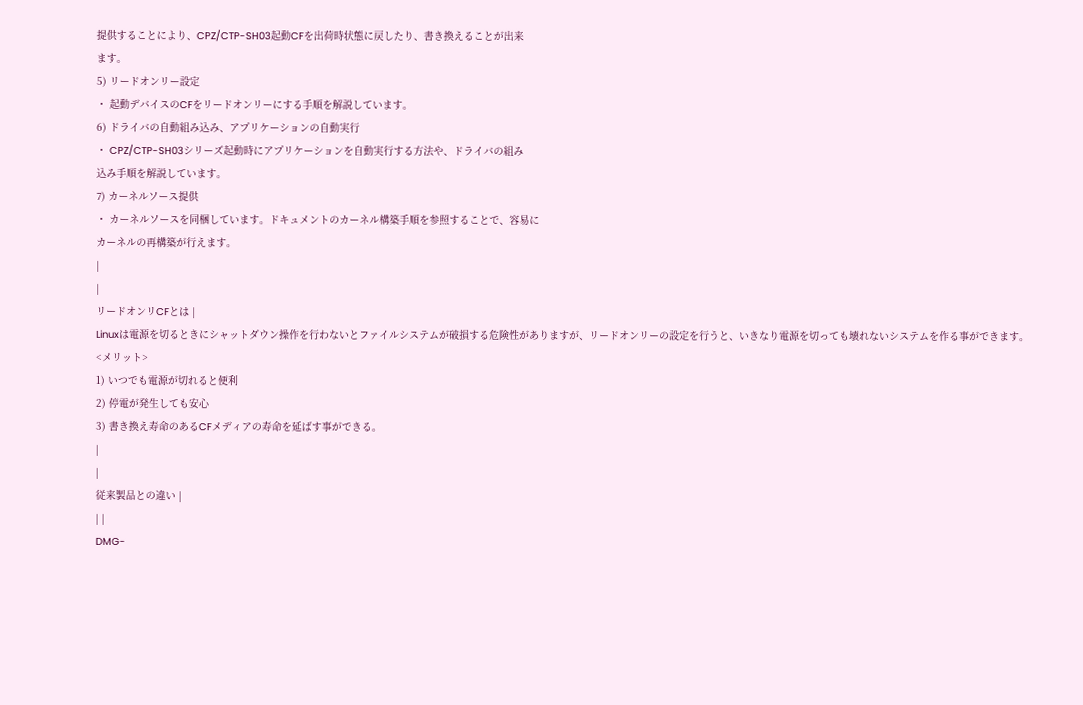提供することにより、CPZ/CTP-SH03起動CFを出荷時状態に戻したり、書き換えることが出来
ます。
5) リードオンリー設定
・ 起動デバイスのCFをリードオンリーにする手順を解説しています。
6) ドライバの自動組み込み、アプリケーションの自動実行
・ CPZ/CTP-SH03シリーズ起動時にアプリケーションを自動実行する方法や、ドライバの組み
込み手順を解説しています。
7) カーネルソース提供
・ カーネルソースを同梱しています。ドキュメントのカーネル構築手順を参照することで、容易に
カーネルの再構築が行えます。
|
|
リードオンリCFとは |
Linuxは電源を切るときにシャットダウン操作を行わないとファイルシステムが破損する危険性がありますが、リードオンリーの設定を行うと、いきなり電源を切っても壊れないシステムを作る事ができます。
<メリット>
1) いつでも電源が切れると便利
2) 停電が発生しても安心
3) 書き換え寿命のあるCFメディアの寿命を延ばす事ができる。
|
|
従来製品との違い |
| |
DMG-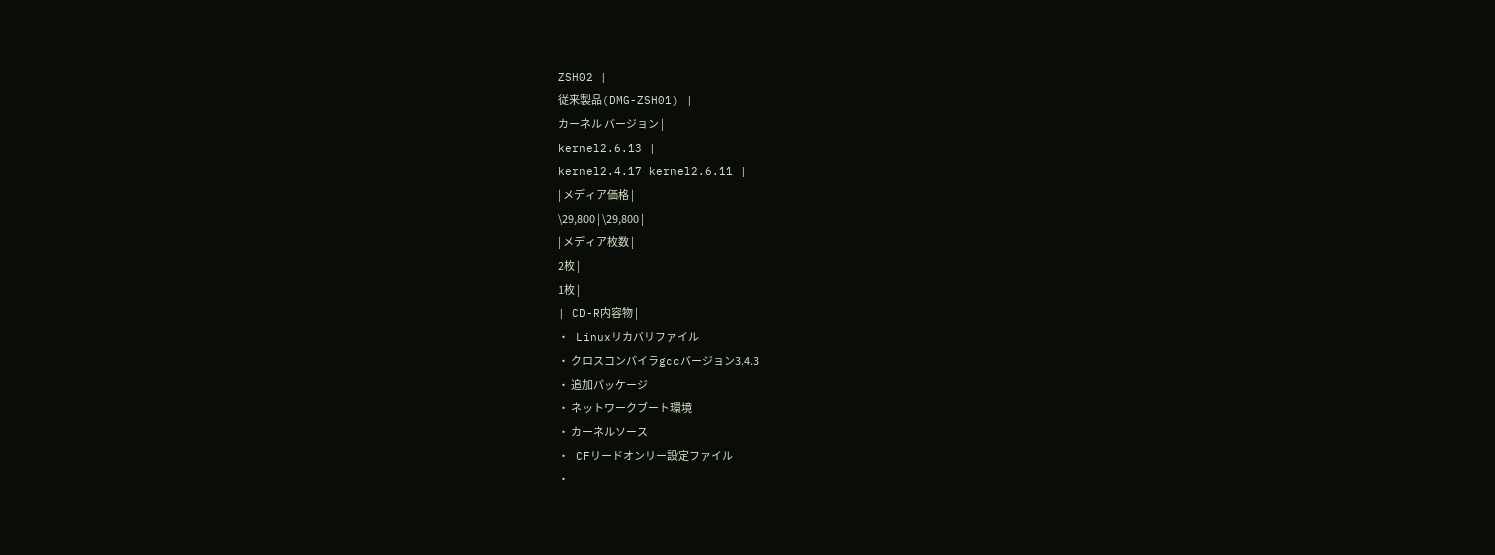ZSH02 |
従来製品(DMG-ZSH01) |
カーネル バージョン |
kernel2.6.13 |
kernel2.4.17 kernel2.6.11 |
| メディア価格 |
\29,800 | \29,800 |
| メディア枚数 |
2枚 |
1枚 |
| CD-R内容物 |
・ Linuxリカバリファイル
・ クロスコンパイラgccバージョン3.4.3
・ 追加パッケージ
・ ネットワークブート環境
・ カーネルソース
・ CFリードオンリー設定ファイル
・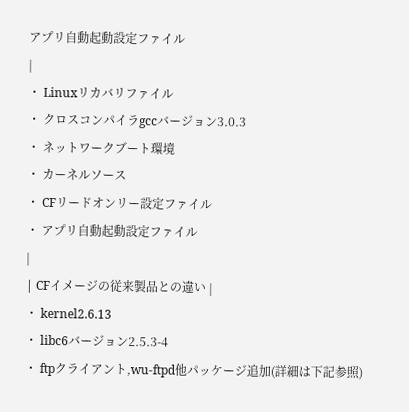アプリ自動起動設定ファイル
|
・ Linuxリカバリファイル
・ クロスコンパイラgccバージョン3.0.3
・ ネットワークブート環境
・ カーネルソース
・ CFリードオンリー設定ファイル
・ アプリ自動起動設定ファイル
|
| CFイメージの従来製品との違い |
・ kernel2.6.13
・ libc6バージョン2.5.3-4
・ ftpクライアント,wu-ftpd他パッケージ追加(詳細は下記参照)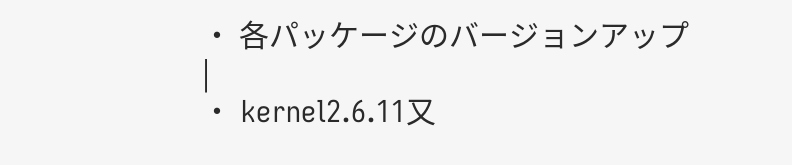・ 各パッケージのバージョンアップ
|
・ kernel2.6.11又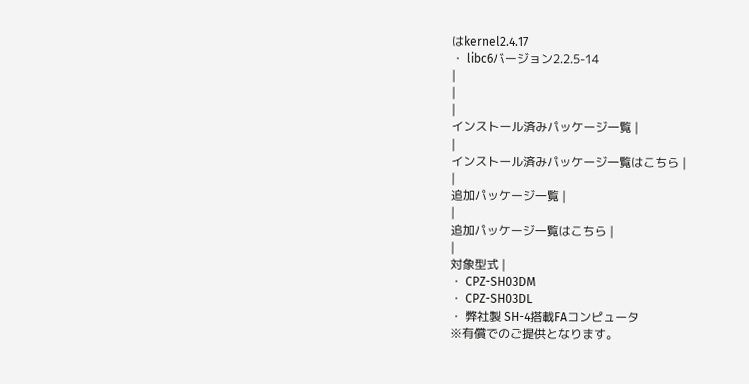はkernel2.4.17
・ libc6バージョン2.2.5-14
|
|
|
インストール済みパッケージ一覧 |
|
インストール済みパッケージ一覧はこちら |
|
追加パッケージ一覧 |
|
追加パッケージ一覧はこちら |
|
対象型式 |
・ CPZ-SH03DM
・ CPZ-SH03DL
・ 弊社製 SH-4搭載FAコンピュータ
※有償でのご提供となります。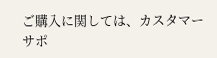ご購入に関しては、カスタマーサポ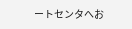ートセンタへお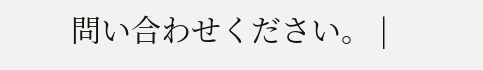問い合わせください。 |